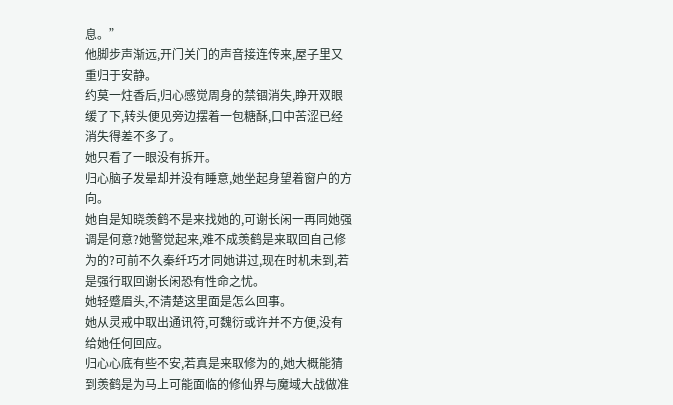息。”
他脚步声渐远,开门关门的声音接连传来,屋子里又重归于安静。
约莫一炷香后,归心感觉周身的禁锢消失,睁开双眼缓了下,转头便见旁边摆着一包糖酥,口中苦涩已经消失得差不多了。
她只看了一眼没有拆开。
归心脑子发晕却并没有睡意,她坐起身望着窗户的方向。
她自是知晓羡鹤不是来找她的,可谢长闲一再同她强调是何意?她警觉起来,难不成羡鹤是来取回自己修为的?可前不久秦纤巧才同她讲过,现在时机未到,若是强行取回谢长闲恐有性命之忧。
她轻蹙眉头,不清楚这里面是怎么回事。
她从灵戒中取出通讯符,可魏衍或许并不方便,没有给她任何回应。
归心心底有些不安,若真是来取修为的,她大概能猜到羡鹤是为马上可能面临的修仙界与魔域大战做准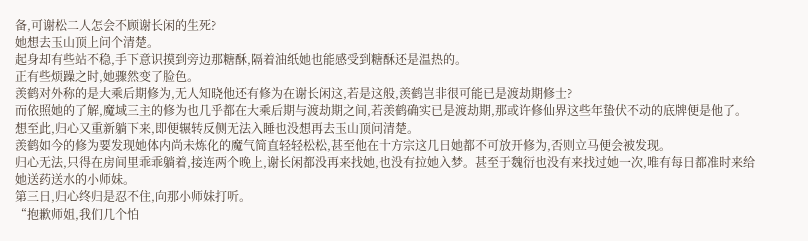备,可谢松二人怎会不顾谢长闲的生死?
她想去玉山顶上问个清楚。
起身却有些站不稳,手下意识摸到旁边那糖酥,隔着油纸她也能感受到糖酥还是温热的。
正有些烦躁之时,她骤然变了脸色。
羡鹤对外称的是大乘后期修为,无人知晓他还有修为在谢长闲这,若是这般,羡鹤岂非很可能已是渡劫期修士?
而依照她的了解,魔域三主的修为也几乎都在大乘后期与渡劫期之间,若羡鹤确实已是渡劫期,那或许修仙界这些年蛰伏不动的底牌便是他了。
想至此,归心又重新躺下来,即便辗转反侧无法入睡也没想再去玉山顶问清楚。
羡鹤如今的修为要发现她体内尚未炼化的魔气简直轻轻松松,甚至他在十方宗这几日她都不可放开修为,否则立马便会被发现。
归心无法,只得在房间里乖乖躺着,接连两个晚上,谢长闲都没再来找她,也没有拉她入梦。甚至于魏衍也没有来找过她一次,唯有每日都准时来给她送药送水的小师妹。
第三日,归心终归是忍不住,向那小师妹打听。
“抱歉师姐,我们几个怕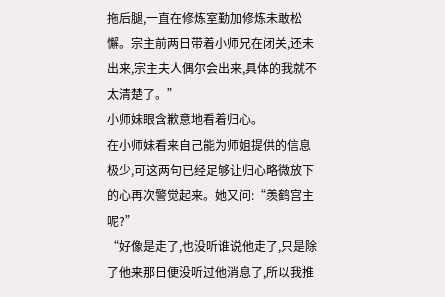拖后腿,一直在修炼室勤加修炼未敢松懈。宗主前两日带着小师兄在闭关,还未出来,宗主夫人偶尔会出来,具体的我就不太清楚了。”
小师妹眼含歉意地看着归心。
在小师妹看来自己能为师姐提供的信息极少,可这两句已经足够让归心略微放下的心再次警觉起来。她又问:“羡鹤宫主呢?”
“好像是走了,也没听谁说他走了,只是除了他来那日便没听过他消息了,所以我推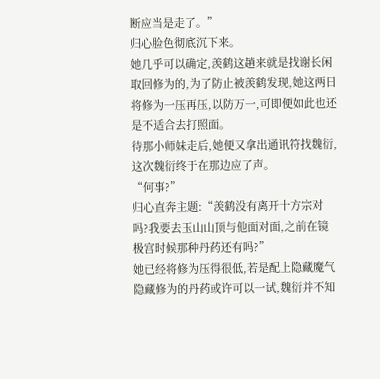断应当是走了。”
归心脸色彻底沉下来。
她几乎可以确定,羡鹤这趟来就是找谢长闲取回修为的,为了防止被羡鹤发现,她这两日将修为一压再压,以防万一,可即便如此也还是不适合去打照面。
待那小师妹走后,她便又拿出通讯符找魏衍,这次魏衍终于在那边应了声。
“何事?”
归心直奔主题:“羡鹤没有离开十方宗对吗?我要去玉山山顶与他面对面,之前在镜极宫时候那种丹药还有吗?”
她已经将修为压得很低,若是配上隐藏魔气隐藏修为的丹药或许可以一试,魏衍并不知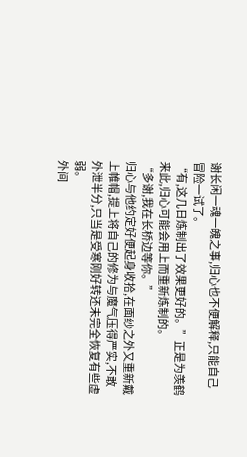谢长闲一魂一魄之事,归心也不便解释,只能自己冒险一试了。
“有,这几日炼制出了效果更好的。”正是为羡鹤来此,归心可能会用上而重新炼制的。
“多谢,我在长桥边等你。”
归心与他约定好便起身收拾,在面纱之外又重新戴上帷帽,提上将自己的修为与魔气压得严实,不敢外泄半分,只当是受寒刚好转还未完全恢复有些虚弱。
外间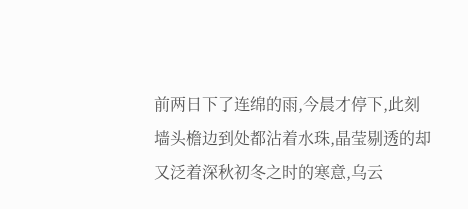前两日下了连绵的雨,今晨才停下,此刻墙头檐边到处都沾着水珠,晶莹剔透的却又泛着深秋初冬之时的寒意,乌云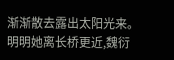渐渐散去露出太阳光来。
明明她离长桥更近,魏衍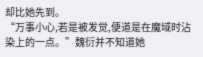却比她先到。
“万事小心,若是被发觉,便道是在魔域时沾染上的一点。”魏衍并不知道她